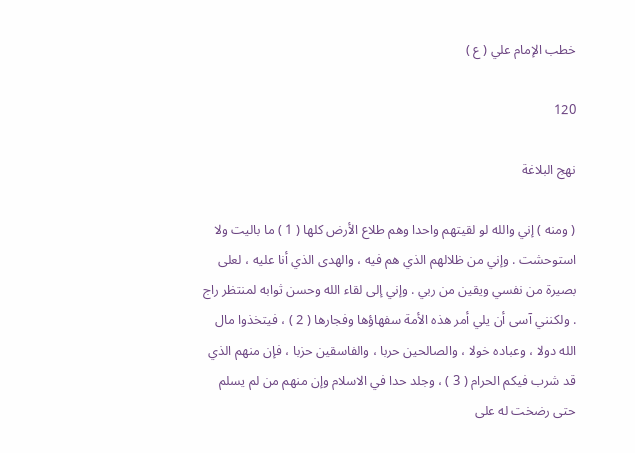خطب الإمام علي ( ع )

120

نهج البلاغة

( ومنه ) إني والله لو لقيتهم واحدا وهم طلاع الأرض كلها ( 1 ) ما باليت ولا استوحشت . وإني من ظلالهم الذي هم فيه ، والهدى الذي أنا عليه ، لعلى بصيرة من نفسي ويقين من ربي . وإني إلى لقاء الله وحسن ثوابه لمنتظر راج . ولكنني آسى أن يلي أمر هذه الأمة سفهاؤها وفجارها ( 2 ) ، فيتخذوا مال الله دولا ، وعباده خولا ، والصالحين حربا ، والفاسقين حزبا ، فإن منهم الذي قد شرب فيكم الحرام ( 3 ) ، وجلد حدا في الاسلام وإن منهم من لم يسلم حتى رضخت له على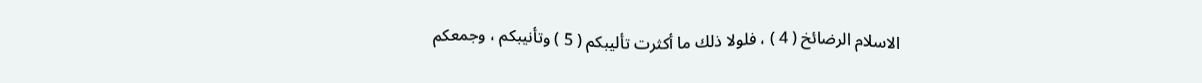الاسلام الرضائخ ( 4 ) ، فلولا ذلك ما أكثرت تأليبكم ( 5 ) وتأنيبكم ، وجمعكم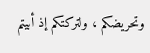وتحريضكم ، ولتركتكم إذ أبيتم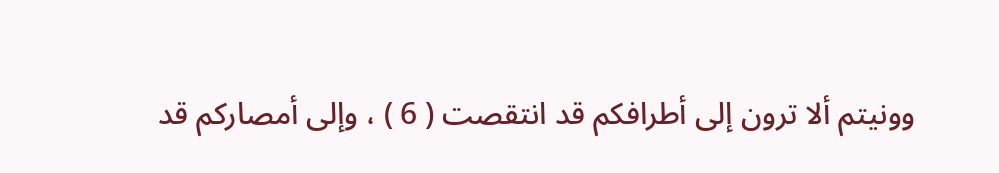وونيتم ألا ترون إلى أطرافكم قد انتقصت ( 6 ) ، وإلى أمصاركم قد